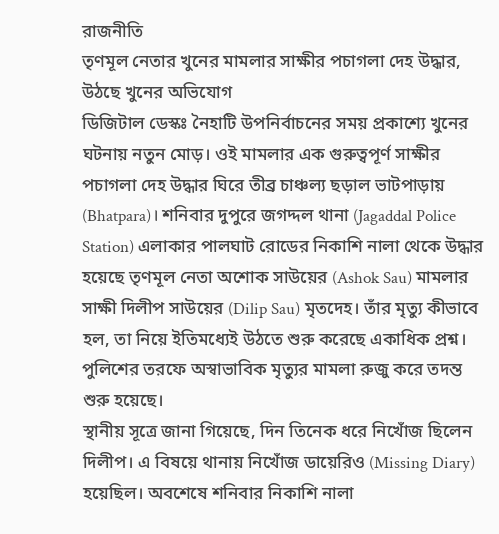রাজনীতি
তৃণমূল নেতার খুনের মামলার সাক্ষীর পচাগলা দেহ উদ্ধার, উঠছে খুনের অভিযোগ
ডিজিটাল ডেস্কঃ নৈহাটি উপনির্বাচনের সময় প্রকাশ্যে খুনের ঘটনায় নতুন মোড়। ওই মামলার এক গুরুত্বপূর্ণ সাক্ষীর পচাগলা দেহ উদ্ধার ঘিরে তীব্র চাঞ্চল্য ছড়াল ভাটপাড়ায় (Bhatpara)। শনিবার দুপুরে জগদ্দল থানা (Jagaddal Police Station) এলাকার পালঘাট রোডের নিকাশি নালা থেকে উদ্ধার হয়েছে তৃণমূল নেতা অশোক সাউয়ের (Ashok Sau) মামলার সাক্ষী দিলীপ সাউয়ের (Dilip Sau) মৃতদেহ। তাঁর মৃত্যু কীভাবে হল, তা নিয়ে ইতিমধ্যেই উঠতে শুরু করেছে একাধিক প্রশ্ন। পুলিশের তরফে অস্বাভাবিক মৃত্যুর মামলা রুজু করে তদন্ত শুরু হয়েছে।
স্থানীয় সূত্রে জানা গিয়েছে, দিন তিনেক ধরে নিখোঁজ ছিলেন দিলীপ। এ বিষয়ে থানায় নিখোঁজ ডায়েরিও (Missing Diary) হয়েছিল। অবশেষে শনিবার নিকাশি নালা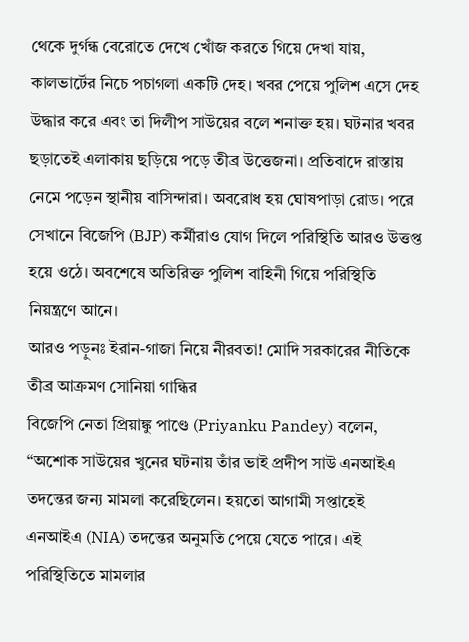থেকে দুর্গন্ধ বেরোতে দেখে খোঁজ করতে গিয়ে দেখা যায়, কালভার্টের নিচে পচাগলা একটি দেহ। খবর পেয়ে পুলিশ এসে দেহ উদ্ধার করে এবং তা দিলীপ সাউয়ের বলে শনাক্ত হয়। ঘটনার খবর ছড়াতেই এলাকায় ছড়িয়ে পড়ে তীব্র উত্তেজনা। প্রতিবাদে রাস্তায় নেমে পড়েন স্থানীয় বাসিন্দারা। অবরোধ হয় ঘোষপাড়া রোড। পরে সেখানে বিজেপি (BJP) কর্মীরাও যোগ দিলে পরিস্থিতি আরও উত্তপ্ত হয়ে ওঠে। অবশেষে অতিরিক্ত পুলিশ বাহিনী গিয়ে পরিস্থিতি নিয়ন্ত্রণে আনে।
আরও পড়ুনঃ ইরান-গাজা নিয়ে নীরবতা! মোদি সরকারের নীতিকে তীব্র আক্রমণ সোনিয়া গান্ধির
বিজেপি নেতা প্রিয়াঙ্কু পাণ্ডে (Priyanku Pandey) বলেন, “অশোক সাউয়ের খুনের ঘটনায় তাঁর ভাই প্রদীপ সাউ এনআইএ তদন্তের জন্য মামলা করেছিলেন। হয়তো আগামী সপ্তাহেই এনআইএ (NIA) তদন্তের অনুমতি পেয়ে যেতে পারে। এই পরিস্থিতিতে মামলার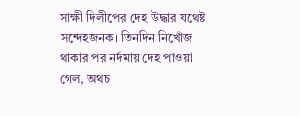সাক্ষী দিলীপের দেহ উদ্ধার যথেষ্ট সন্দেহজনক। তিনদিন নিখোঁজ থাকার পর নর্দমায় দেহ পাওয়া গেল, অথচ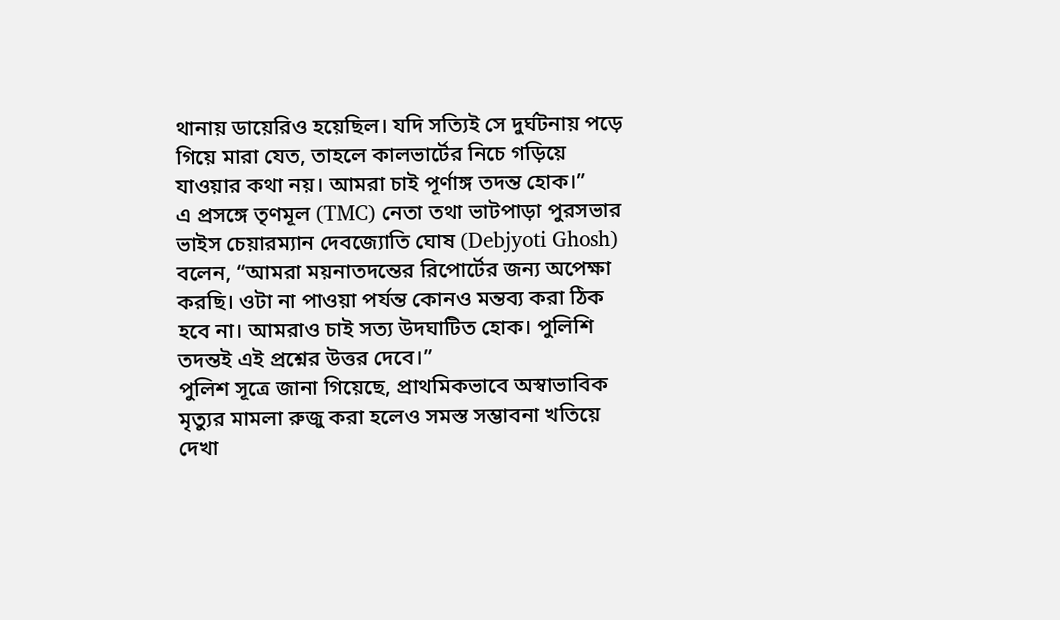থানায় ডায়েরিও হয়েছিল। যদি সত্যিই সে দুর্ঘটনায় পড়ে গিয়ে মারা যেত, তাহলে কালভার্টের নিচে গড়িয়ে যাওয়ার কথা নয়। আমরা চাই পূর্ণাঙ্গ তদন্ত হোক।”
এ প্রসঙ্গে তৃণমূল (TMC) নেতা তথা ভাটপাড়া পুরসভার ভাইস চেয়ারম্যান দেবজ্যোতি ঘোষ (Debjyoti Ghosh) বলেন, “আমরা ময়নাতদন্তের রিপোর্টের জন্য অপেক্ষা করছি। ওটা না পাওয়া পর্যন্ত কোনও মন্তব্য করা ঠিক হবে না। আমরাও চাই সত্য উদঘাটিত হোক। পুলিশি তদন্তই এই প্রশ্নের উত্তর দেবে।”
পুলিশ সূত্রে জানা গিয়েছে, প্রাথমিকভাবে অস্বাভাবিক মৃত্যুর মামলা রুজু করা হলেও সমস্ত সম্ভাবনা খতিয়ে দেখা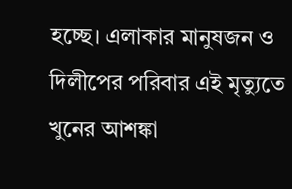হচ্ছে। এলাকার মানুষজন ও দিলীপের পরিবার এই মৃত্যুতে খুনের আশঙ্কা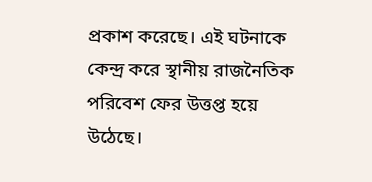প্রকাশ করেছে। এই ঘটনাকে কেন্দ্র করে স্থানীয় রাজনৈতিক পরিবেশ ফের উত্তপ্ত হয়ে উঠেছে।